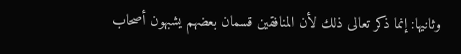وثانيها: إنما ذكر تعالى ذلك لأن المنافقين قسمان بعضهم يشبهون أصحاب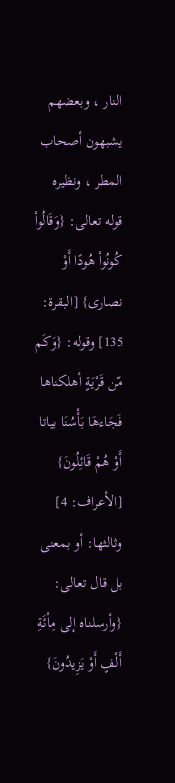النار ، وبعضهم يشبهون أصحاب المطر ، ونظيره قوله تعالى: {وَقَالُواْ كُونُواْ هُودًا أَوْ نصارى} [البقرة: 135] وقوله: {وَكَم مّن قَرْيَةٍ أهلكناها فَجَاءهَا بَأْسُنَا بياتا أَوْ هُمْ قَائِلُونَ} [الأعراف: 4] وثالثها: أو بمعنى بل قال تعالى: {وأرسلناه إلى مِاْئَةِ أَلْفٍ أَوْ يَزِيدُونَ}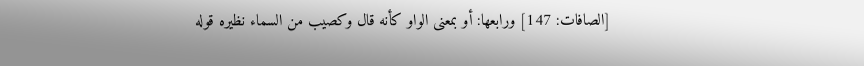[الصافات: 147] ورابعها: أو بمعنى الواو كأنه قال وكصيب من السماء نظيره قوله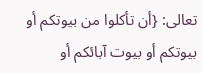تعالى: {أن تأكلوا من بيوتكم أو بيوتكم أو بيوت آبائكم أو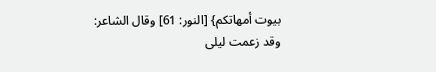بيوت أمهاتكم} [النور: 61] وقال الشاعر:
وقد زعمت ليلى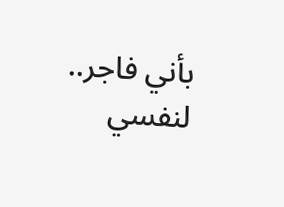بأني فاجر.. لنفسي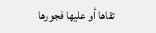تقاها أو عليها فجورها